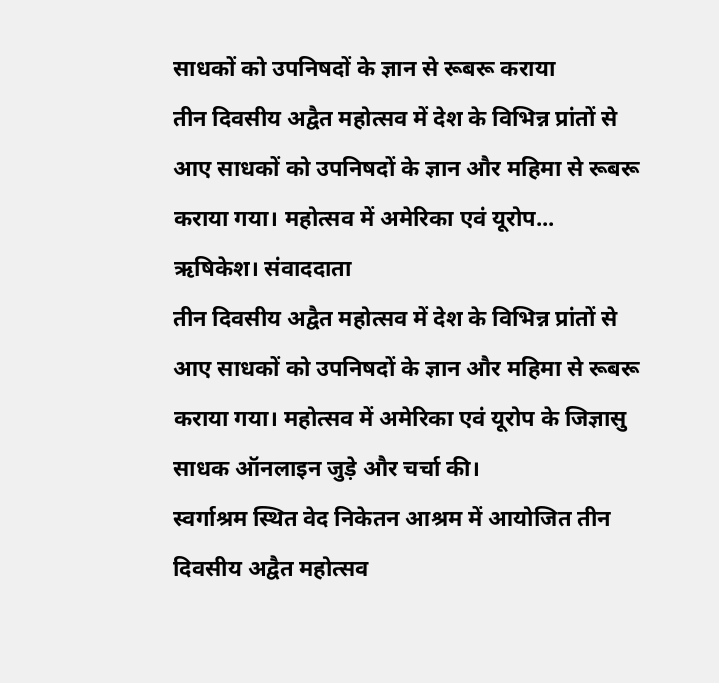साधकों को उपनिषदों के ज्ञान से रूबरू कराया
तीन दिवसीय अद्वैत महोत्सव में देश के विभिन्न प्रांतों से आए साधकों को उपनिषदों के ज्ञान और महिमा से रूबरू कराया गया। महोत्सव में अमेरिका एवं यूरोप...
ऋषिकेश। संवाददाता
तीन दिवसीय अद्वैत महोत्सव में देश के विभिन्न प्रांतों से आए साधकों को उपनिषदों के ज्ञान और महिमा से रूबरू कराया गया। महोत्सव में अमेरिका एवं यूरोप के जिज्ञासु साधक ऑनलाइन जुड़े और चर्चा की।
स्वर्गाश्रम स्थित वेद निकेतन आश्रम में आयोजित तीन दिवसीय अद्वैत महोत्सव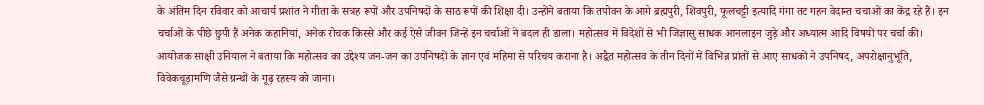के अंतिम दिन रविवार को आचार्य प्रशांत ने गीता के सत्रह रूपों और उपनिषदों के साठ रूपों की शिक्षा दी। उन्होंने बताया कि तपोवन के आगे ब्रह्मपुरी, शिवपुरी, फूलचट्टी इत्यादि गंगा तट गहन वेदान्त चचाओं का केंद्र रहे हैं। इन चर्चाओं के पीछे छुपी हैं अनेक कहानियां, अनेक रोचक किस्से और कई ऐसे जीवन जिन्हें इन चर्चाओं ने बदल ही डाला। महोत्सव में विदेशों से भी जिज्ञासु साधक आनलाइन जुड़े और अध्यात्म आदि विषयों पर चर्चा की।
आयोजक साक्षी उनियाल ने बताया कि महोत्सव का उद्देश्य जन-जन का उपनिषदों के ज्ञान एवं महिमा से परिचय कराना है। अद्वैत महोत्सव के तीन दिनों में विभिन्न प्रांतों से आए साधकों ने उपनिषद, अपरोक्षानुभूति, विवेकचूड़ामणि जैसे ग्रन्थों के गूढ़ रहस्य को जाना।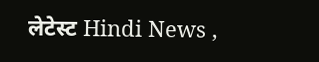लेटेस्ट Hindi News ,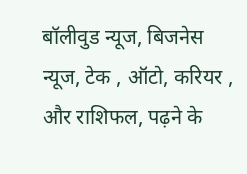बॉलीवुड न्यूज, बिजनेस न्यूज, टेक , ऑटो, करियर , और राशिफल, पढ़ने के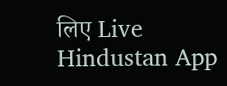लिए Live Hindustan App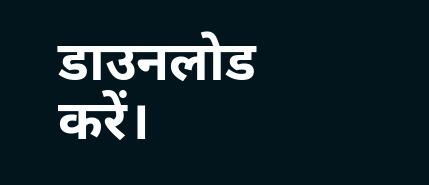डाउनलोड करें।